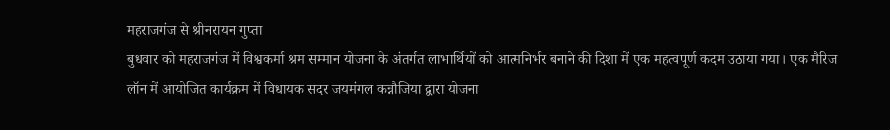महराजगंज से श्रीनरायन गुप्ता
बुधवार को महराजगंज में विश्वकर्मा श्रम सम्मान योजना के अंतर्गत लाभार्थियों को आत्मनिर्भर बनाने की दिशा में एक महत्वपूर्ण कदम उठाया गया। एक मैरिज लॉन में आयोजित कार्यक्रम में विधायक सदर जयमंगल कन्नौजिया द्वारा योजना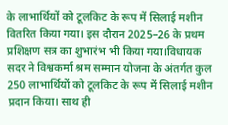के लाभार्थियों को टूलकिट के रूप में सिलाई मशीन वितरित किया गया। इस दौरान 2025–26 के प्रथम प्रशिक्षण सत्र का शुभारंभ भी किया गया।विधायक सदर ने विश्वकर्मा श्रम सम्मान योजना के अंतर्गत कुल 250 लाभार्थियों को टूलकिट के रूप में सिलाई मशीन प्रदान किया। साथ ही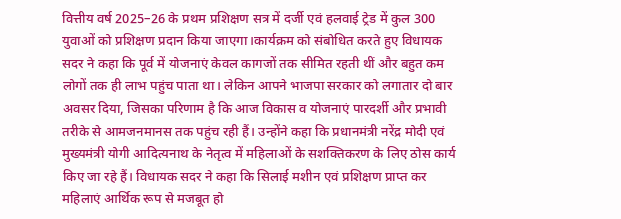वित्तीय वर्ष 2025–26 के प्रथम प्रशिक्षण सत्र में दर्जी एवं हलवाई ट्रेड में कुल 300 युवाओं को प्रशिक्षण प्रदान किया जाएगा।कार्यक्रम को संबोधित करते हुए विधायक सदर ने कहा कि पूर्व में योजनाएं केवल कागजों तक सीमित रहती थीं और बहुत कम लोगों तक ही लाभ पहुंच पाता था। लेकिन आपने भाजपा सरकार को लगातार दो बार अवसर दिया, जिसका परिणाम है कि आज विकास व योजनाएं पारदर्शी और प्रभावी तरीके से आमजनमानस तक पहुंच रही हैं। उन्होंने कहा कि प्रधानमंत्री नरेंद्र मोदी एवं मुख्यमंत्री योगी आदित्यनाथ के नेतृत्व में महिलाओं के सशक्तिकरण के लिए ठोस कार्य किए जा रहे हैं। विधायक सदर ने कहा कि सिलाई मशीन एवं प्रशिक्षण प्राप्त कर महिलाएं आर्थिक रूप से मजबूत हो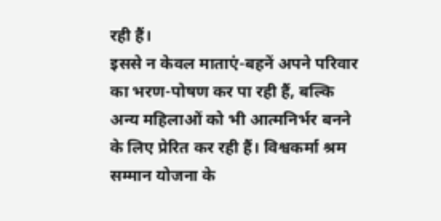रही हैं।
इससे न केवल माताएं-बहनें अपने परिवार का भरण-पोषण कर पा रही हैं, बल्कि अन्य महिलाओं को भी आत्मनिर्भर बनने के लिए प्रेरित कर रही हैं। विश्वकर्मा श्रम सम्मान योजना के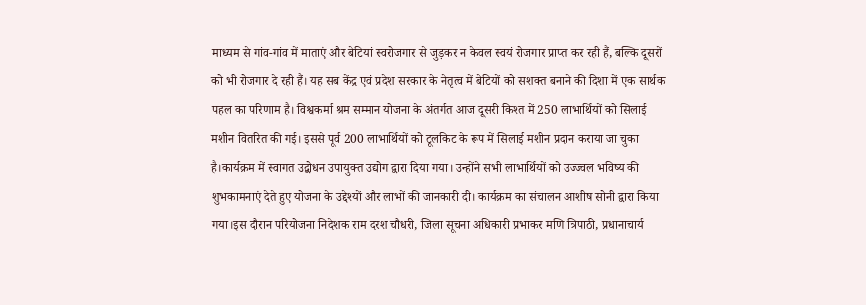माध्यम से गांव-गांव में माताएं और बेटियां स्वरोजगार से जुड़कर न केवल स्वयं रोजगार प्राप्त कर रही हैं, बल्कि दूसरों को भी रोजगार दे रही हैं। यह सब केंद्र एवं प्रदेश सरकार के नेतृत्व में बेटियों को सशक्त बनाने की दिशा में एक सार्थक पहल का परिणाम है। विश्वकर्मा श्रम सम्मान योजना के अंतर्गत आज दूसरी किश्त में 250 लाभार्थियों को सिलाई मशीन वितरित की गई। इससे पूर्व 200 लाभार्थियों को टूलकिट के रूप में सिलाई मशीन प्रदान कराया जा चुका है।कार्यक्रम में स्वागत उद्बोधन उपायुक्त उद्योग द्वारा दिया गया। उन्होंने सभी लाभार्थियों को उज्ज्वल भविष्य की शुभकामनाएं देते हुए योजना के उद्देश्यों और लाभों की जानकारी दी। कार्यक्रम का संचालन आशीष सोनी द्वारा किया गया।इस दौरान परियोजना निदेशक राम दरश चौधरी, जिला सूचना अधिकारी प्रभाकर मणि त्रिपाठी, प्रधानाचार्य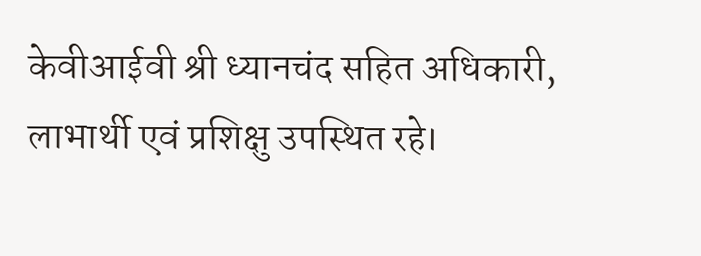केवीआईवी श्री ध्यानचंद सहित अधिकारी, लाभार्थी एवं प्रशिक्षु उपस्थित रहे।